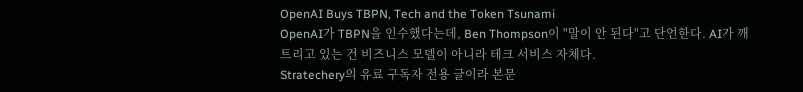OpenAI Buys TBPN, Tech and the Token Tsunami
OpenAI가 TBPN을 인수했다는데, Ben Thompson이 "말이 안 된다"고 단언한다. AI가 깨트리고 있는 건 비즈니스 모델이 아니라 테크 서비스 자체다.
Stratechery의 유료 구독자 전용 글이라 본문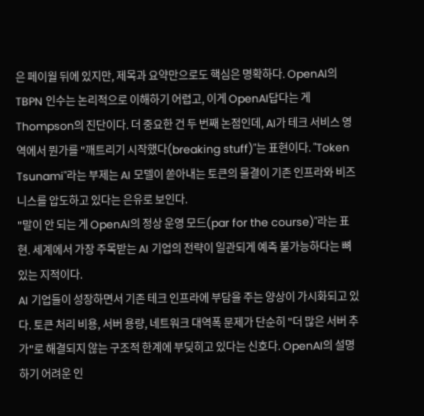은 페이월 뒤에 있지만, 제목과 요약만으로도 핵심은 명확하다. OpenAI의 TBPN 인수는 논리적으로 이해하기 어렵고, 이게 OpenAI답다는 게 Thompson의 진단이다. 더 중요한 건 두 번째 논점인데, AI가 테크 서비스 영역에서 뭔가를 "깨트리기 시작했다(breaking stuff)"는 표현이다. "Token Tsunami"라는 부제는 AI 모델이 쏟아내는 토큰의 물결이 기존 인프라와 비즈니스를 압도하고 있다는 은유로 보인다.
"말이 안 되는 게 OpenAI의 정상 운영 모드(par for the course)"라는 표현. 세계에서 가장 주목받는 AI 기업의 전략이 일관되게 예측 불가능하다는 뼈 있는 지적이다.
AI 기업들이 성장하면서 기존 테크 인프라에 부담을 주는 양상이 가시화되고 있다. 토큰 처리 비용, 서버 용량, 네트워크 대역폭 문제가 단순히 "더 많은 서버 추가"로 해결되지 않는 구조적 한계에 부딪히고 있다는 신호다. OpenAI의 설명하기 어려운 인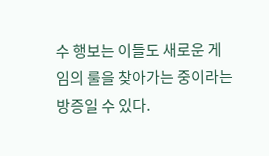수 행보는 이들도 새로운 게임의 룰을 찾아가는 중이라는 방증일 수 있다.